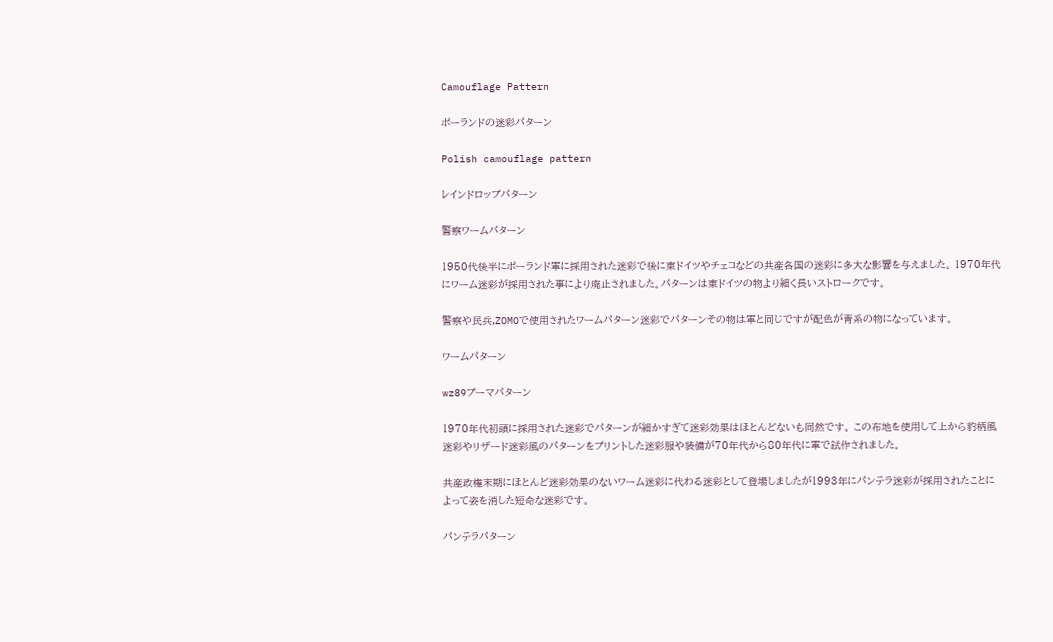Camouflage Pattern

ポーランドの迷彩パターン

Polish camouflage pattern

レインドロップパターン

警察ワームパターン

1950代後半にポーランド軍に採用された迷彩で後に東ドイツやチェコなどの共産各国の迷彩に多大な影響を与えました。 1970年代にワーム迷彩が採用された事により廃止されました。パターンは東ドイツの物より細く長いストロークです。

警察や民兵,ZOMOで使用されたワームパターン迷彩でパターンその物は軍と同じですが配色が青系の物になっています。

ワームパターン

wz89プーマパターン

1970年代初頭に採用された迷彩でパターンが細かすぎて迷彩効果はほとんどないも同然です。 この布地を使用して上から豹柄風迷彩やリザード迷彩風のパターンをプリントした迷彩服や装備が70年代から80年代に軍で試作されました。

共産政権末期にほとんど迷彩効果のないワーム迷彩に代わる迷彩として登場しましたが1993年にパンテラ迷彩が採用されたことによって姿を消した短命な迷彩です。

パンテラパターン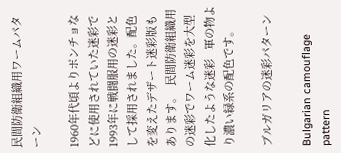民間防衛組織用ワームパターン

1960年代頃よりポンチョなどに使用されていた迷彩で1993年に戦闘服用の迷彩として採用されました。配色を変えたデザート迷彩版もあります。  民間防衛組織用の迷彩でワーム迷彩を大型化したような迷彩   軍の物より濃い緑系の配色です。

ブルガリアの迷彩パターン

Bulgarian camouflage pattern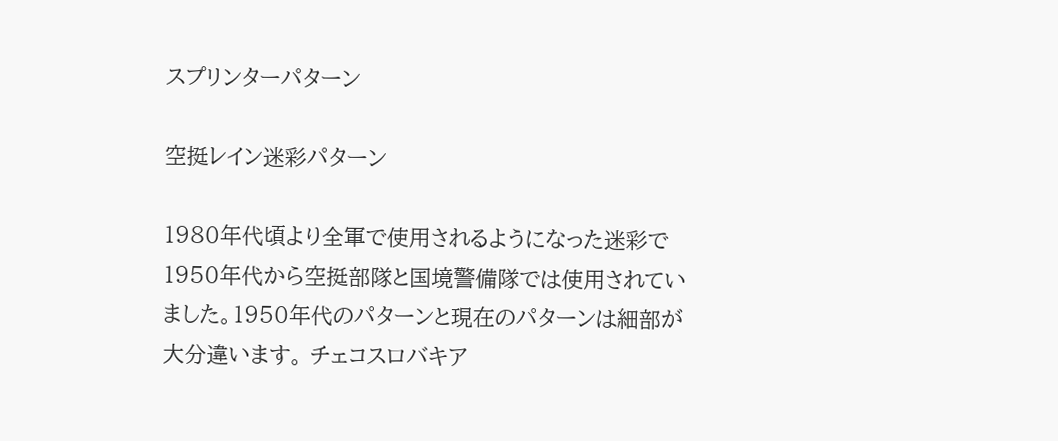スプリンターパターン

空挺レイン迷彩パターン

1980年代頃より全軍で使用されるようになった迷彩で1950年代から空挺部隊と国境警備隊では使用されていました。1950年代のパターンと現在のパターンは細部が大分違います。 チェコスロバキア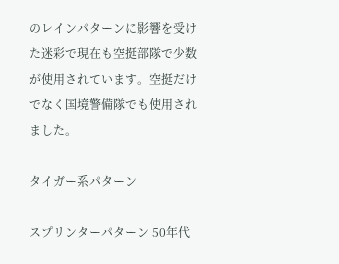のレインパターンに影響を受けた迷彩で現在も空挺部隊で少数が使用されています。空挺だけでなく国境警備隊でも使用されました。

タイガー系パターン

スプリンターパターン 50年代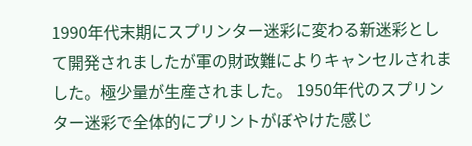1990年代末期にスプリンター迷彩に変わる新迷彩として開発されましたが軍の財政難によりキャンセルされました。極少量が生産されました。 1950年代のスプリンター迷彩で全体的にプリントがぼやけた感じ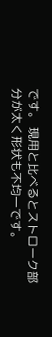です。 現用と比べるとストローク部分が太く形状も不均一です。